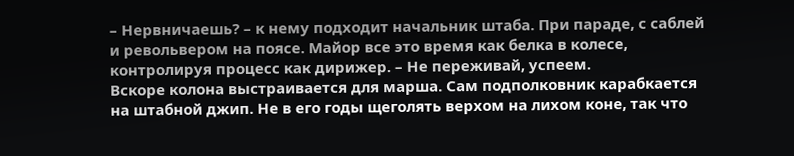– Нервничаешь? – к нему подходит начальник штаба. При параде, с саблей и револьвером на поясе. Майор все это время как белка в колесе, контролируя процесс как дирижер. – Не переживай, успеем.
Вскоре колона выстраивается для марша. Сам подполковник карабкается на штабной джип. Не в его годы щеголять верхом на лихом коне, так что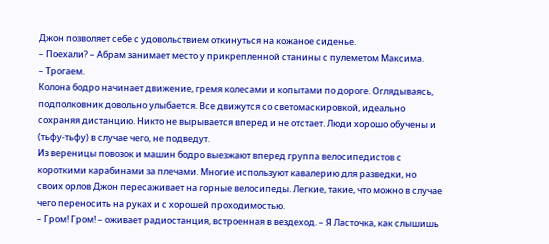Джон позволяет себе с удовольствием откинуться на кожаное сиденье.
– Поехали? – Абрам занимает место у прикрепленной станины с пулеметом Максима.
– Трогаем.
Колона бодро начинает движение, гремя колесами и копытами по дороге. Оглядываясь, подполковник довольно улыбается. Все движутся со светомаскировкой, идеально сохраняя дистанцию. Никто не вырывается вперед и не отстает. Люди хорошо обучены и (тьфу-тьфу) в случае чего, не подведут.
Из вереницы повозок и машин бодро выезжают вперед группа велосипедистов с короткими карабинами за плечами. Многие используют кавалерию для разведки, но своих орлов Джон пересаживает на горные велосипеды. Легкие, такие, что можно в случае чего переносить на руках и с хорошей проходимостью.
– Гром! Гром! – оживает радиостанция, встроенная в вездеход. – Я Ласточка, как слышишь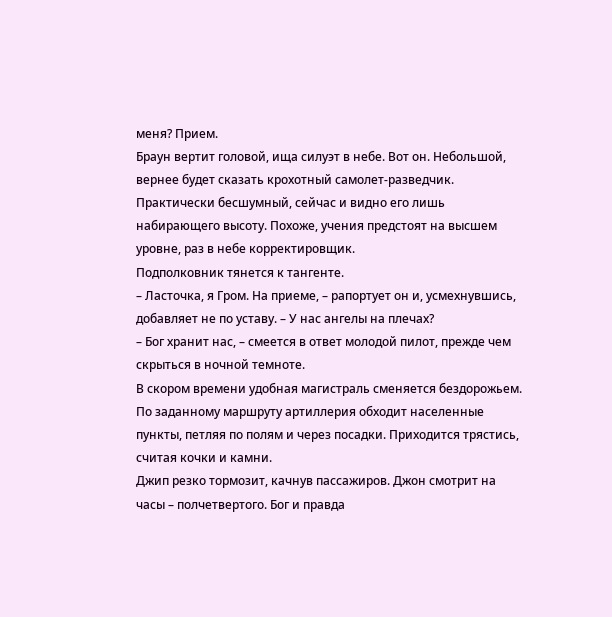меня? Прием.
Браун вертит головой, ища силуэт в небе. Вот он. Небольшой, вернее будет сказать крохотный самолет-разведчик. Практически бесшумный, сейчас и видно его лишь набирающего высоту. Похоже, учения предстоят на высшем уровне, раз в небе корректировщик.
Подполковник тянется к тангенте.
– Ласточка, я Гром. На приеме, – рапортует он и, усмехнувшись, добавляет не по уставу. – У нас ангелы на плечах?
– Бог хранит нас, – смеется в ответ молодой пилот, прежде чем скрыться в ночной темноте.
В скором времени удобная магистраль сменяется бездорожьем. По заданному маршруту артиллерия обходит населенные пункты, петляя по полям и через посадки. Приходится трястись, считая кочки и камни.
Джип резко тормозит, качнув пассажиров. Джон смотрит на часы – полчетвертого. Бог и правда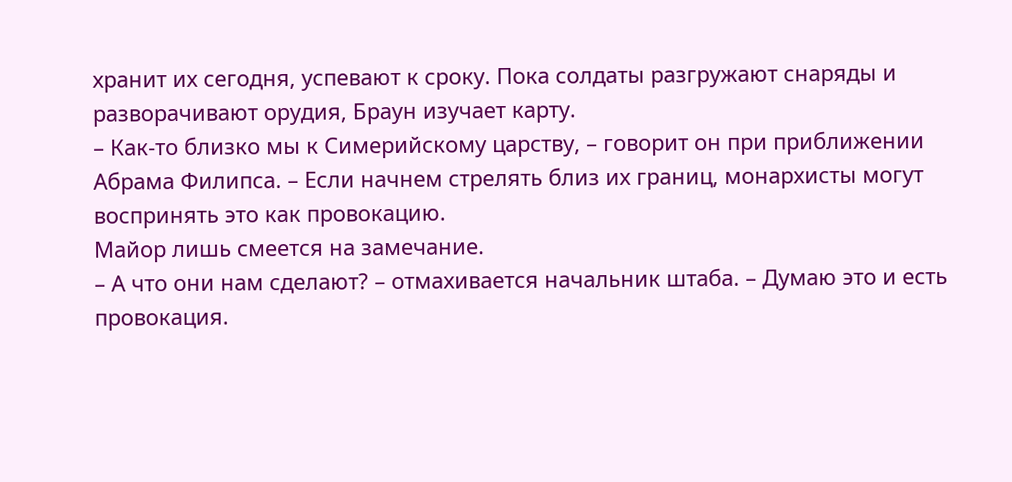хранит их сегодня, успевают к сроку. Пока солдаты разгружают снаряды и разворачивают орудия, Браун изучает карту.
– Как-то близко мы к Симерийскому царству, – говорит он при приближении Абрама Филипса. – Если начнем стрелять близ их границ, монархисты могут воспринять это как провокацию.
Майор лишь смеется на замечание.
– А что они нам сделают? – отмахивается начальник штаба. – Думаю это и есть провокация.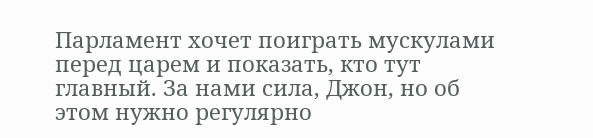Парламент хочет поиграть мускулами перед царем и показать, кто тут главный. За нами сила, Джон, но об этом нужно регулярно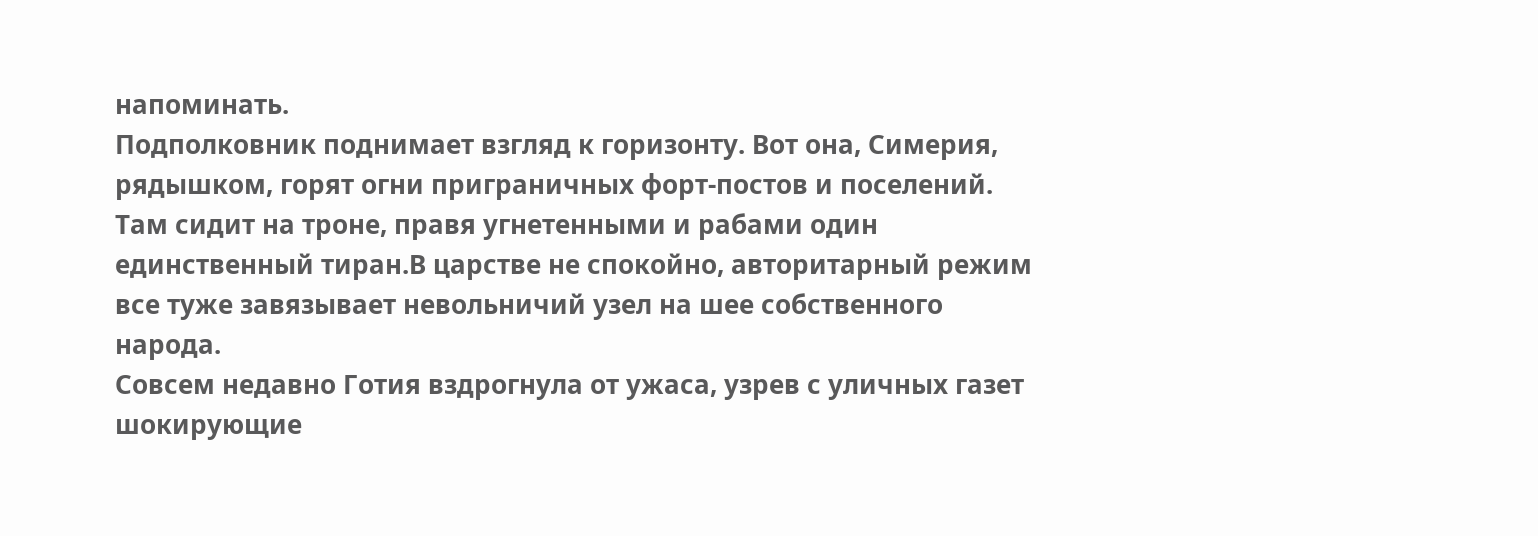напоминать.
Подполковник поднимает взгляд к горизонту. Вот она, Симерия, рядышком, горят огни приграничных форт-постов и поселений. Там сидит на троне, правя угнетенными и рабами один единственный тиран.В царстве не спокойно, авторитарный режим все туже завязывает невольничий узел на шее собственного народа.
Совсем недавно Готия вздрогнула от ужаса, узрев с уличных газет шокирующие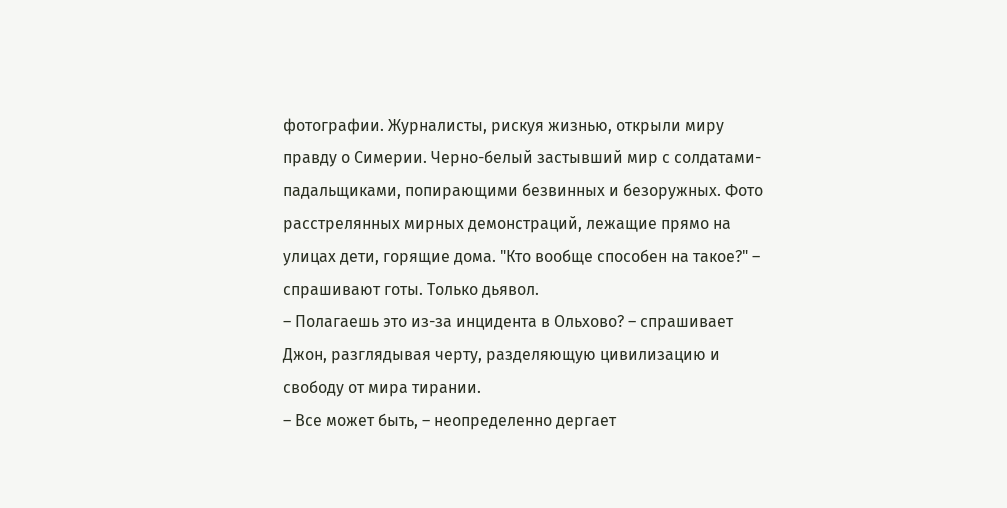фотографии. Журналисты, рискуя жизнью, открыли миру правду о Симерии. Черно-белый застывший мир с солдатами-падальщиками, попирающими безвинных и безоружных. Фото расстрелянных мирных демонстраций, лежащие прямо на улицах дети, горящие дома. "Кто вообще способен на такое?" – спрашивают готы. Только дьявол.
– Полагаешь это из-за инцидента в Ольхово? – спрашивает Джон, разглядывая черту, разделяющую цивилизацию и свободу от мира тирании.
– Все может быть, – неопределенно дергает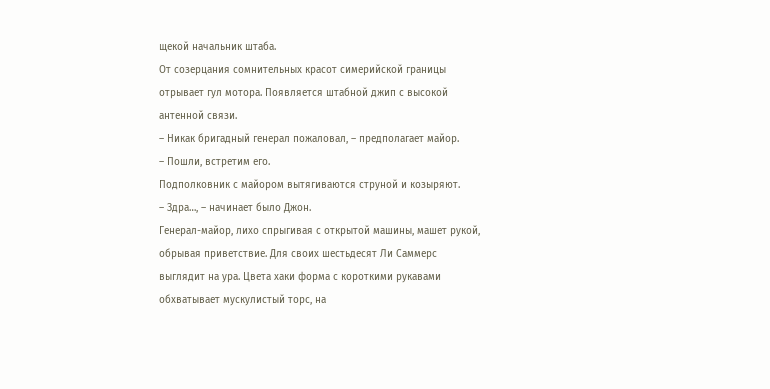щекой начальник штаба.
От созерцания сомнительных красот симерийской границы отрывает гул мотора. Появляется штабной джип с высокой антенной связи.
– Никак бригадный генерал пожаловал, – предполагает майор.
– Пошли, встретим его.
Подполковник с майором вытягиваются струной и козыряют.
– Здра…, – начинает было Джон.
Генерал-майор, лихо спрыгивая с открытой машины, машет рукой, обрывая приветствие. Для своих шестьдесят Ли Саммерс выглядит на ура. Цвета хаки форма с короткими рукавами обхватывает мускулистый торс, на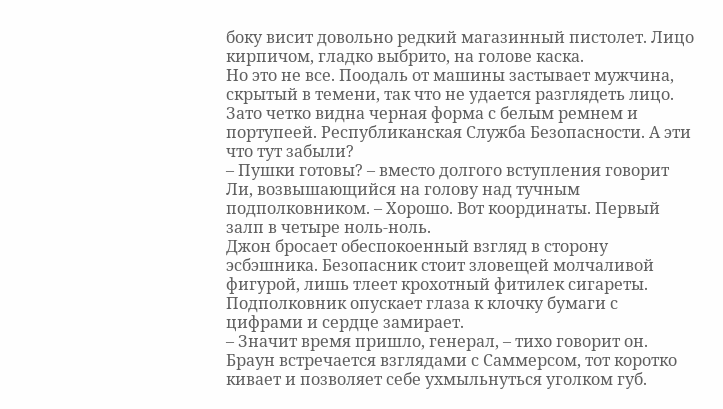боку висит довольно редкий магазинный пистолет. Лицо кирпичом, гладко выбрито, на голове каска.
Но это не все. Поодаль от машины застывает мужчина, скрытый в темени, так что не удается разглядеть лицо. Зато четко видна черная форма с белым ремнем и портупеей. Республиканская Служба Безопасности. А эти что тут забыли?
– Пушки готовы? – вместо долгого вступления говорит Ли, возвышающийся на голову над тучным подполковником. – Хорошо. Вот координаты. Первый залп в четыре ноль-ноль.
Джон бросает обеспокоенный взгляд в сторону эсбэшника. Безопасник стоит зловещей молчаливой фигурой, лишь тлеет крохотный фитилек сигареты. Подполковник опускает глаза к клочку бумаги с цифрами и сердце замирает.
– Значит время пришло, генерал, – тихо говорит он.
Браун встречается взглядами с Саммерсом, тот коротко кивает и позволяет себе ухмыльнуться уголком губ.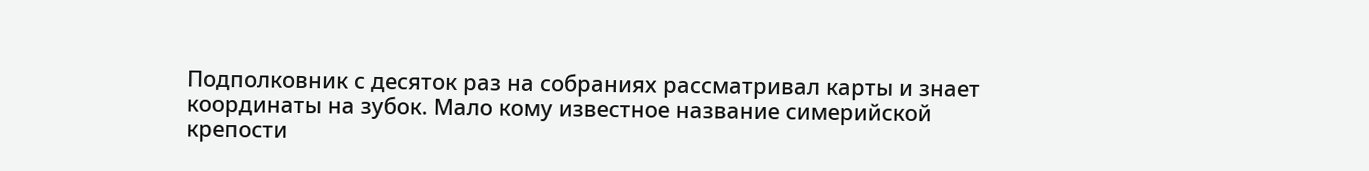Подполковник с десяток раз на собраниях рассматривал карты и знает координаты на зубок. Мало кому известное название симерийской крепости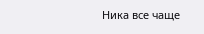Ника все чаще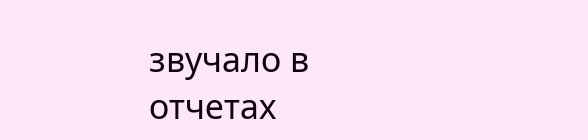звучало в отчетах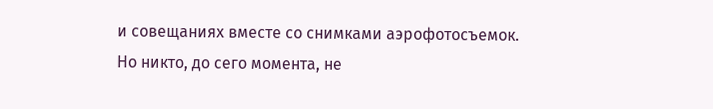и совещаниях вместе со снимками аэрофотосъемок. Но никто, до сего момента, не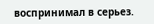воспринимал в серьез.